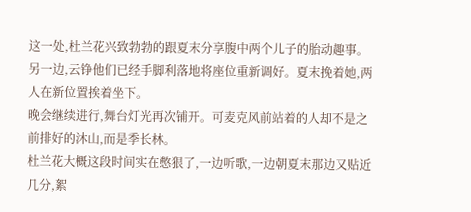这一处,杜兰花兴致勃勃的跟夏末分享腹中两个儿子的胎动趣事。
另一边,云铮他们已经手脚利落地将座位重新调好。夏末挽着她,两人在新位置挨着坐下。
晚会继续进行,舞台灯光再次铺开。可麦克风前站着的人却不是之前排好的沐山,而是季长林。
杜兰花大概这段时间实在憋狠了,一边听歌,一边朝夏末那边又贴近几分,絮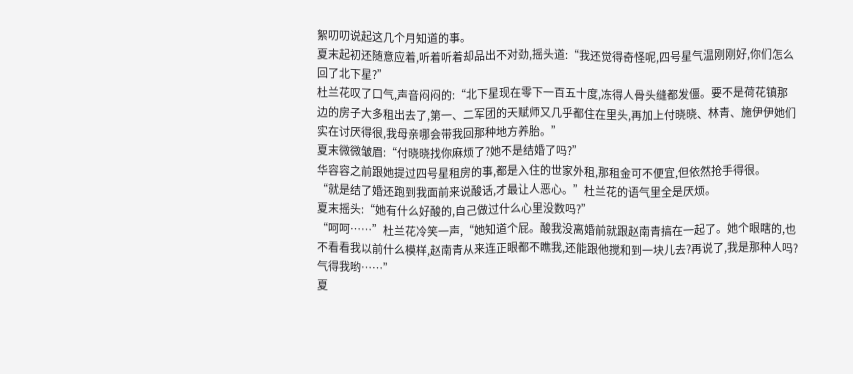絮叨叨说起这几个月知道的事。
夏末起初还随意应着,听着听着却品出不对劲,摇头道:“我还觉得奇怪呢,四号星气温刚刚好,你们怎么回了北下星?”
杜兰花叹了口气,声音闷闷的:“北下星现在零下一百五十度,冻得人骨头缝都发僵。要不是荷花镇那边的房子大多租出去了,第一、二军团的天赋师又几乎都住在里头,再加上付晓晓、林青、施伊伊她们实在讨厌得很,我母亲哪会带我回那种地方养胎。”
夏末微微皱眉:“付晓晓找你麻烦了?她不是结婚了吗?”
华容容之前跟她提过四号星租房的事,都是入住的世家外租,那租金可不便宜,但依然抢手得很。
“就是结了婚还跑到我面前来说酸话,才最让人恶心。”杜兰花的语气里全是厌烦。
夏末摇头:“她有什么好酸的,自己做过什么心里没数吗?”
“呵呵……”杜兰花冷笑一声,“她知道个屁。酸我没离婚前就跟赵南青搞在一起了。她个眼瞎的,也不看看我以前什么模样,赵南青从来连正眼都不瞧我,还能跟他搅和到一块儿去?再说了,我是那种人吗?气得我哟……”
夏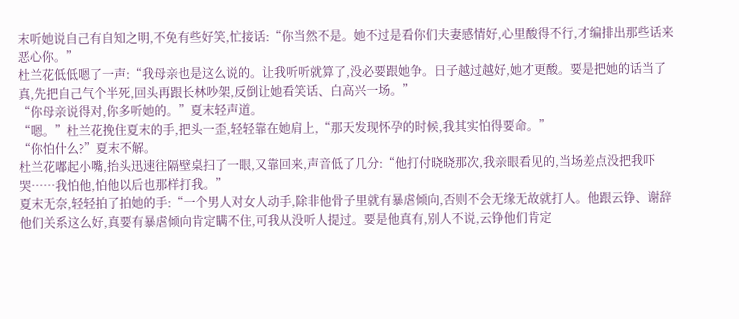末听她说自己有自知之明,不免有些好笑,忙接话:“你当然不是。她不过是看你们夫妻感情好,心里酸得不行,才编排出那些话来恶心你。”
杜兰花低低嗯了一声:“我母亲也是这么说的。让我听听就算了,没必要跟她争。日子越过越好,她才更酸。要是把她的话当了真,先把自己气个半死,回头再跟长林吵架,反倒让她看笑话、白高兴一场。”
“你母亲说得对,你多听她的。”夏末轻声道。
“嗯。”杜兰花挽住夏末的手,把头一歪,轻轻靠在她肩上,“那天发现怀孕的时候,我其实怕得要命。”
“你怕什么?”夏末不解。
杜兰花嘟起小嘴,抬头迅速往隔壁桌扫了一眼,又靠回来,声音低了几分:“他打付晓晓那次,我亲眼看见的,当场差点没把我吓哭……我怕他,怕他以后也那样打我。”
夏末无奈,轻轻拍了拍她的手:“一个男人对女人动手,除非他骨子里就有暴虐倾向,否则不会无缘无故就打人。他跟云铮、谢辞他们关系这么好,真要有暴虐倾向肯定瞒不住,可我从没听人提过。要是他真有,别人不说,云铮他们肯定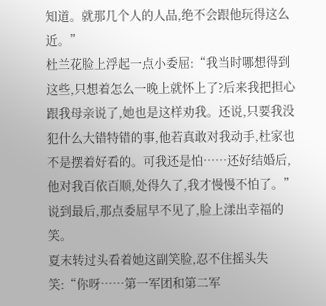知道。就那几个人的人品,绝不会跟他玩得这么近。”
杜兰花脸上浮起一点小委屈:“我当时哪想得到这些,只想着怎么一晚上就怀上了?后来我把担心跟我母亲说了,她也是这样劝我。还说,只要我没犯什么大错特错的事,他若真敢对我动手,杜家也不是摆着好看的。可我还是怕……还好结婚后,他对我百依百顺,处得久了,我才慢慢不怕了。”
说到最后,那点委屈早不见了,脸上漾出幸福的笑。
夏末转过头看着她这副笑脸,忍不住摇头失笑:“你呀……第一军团和第二军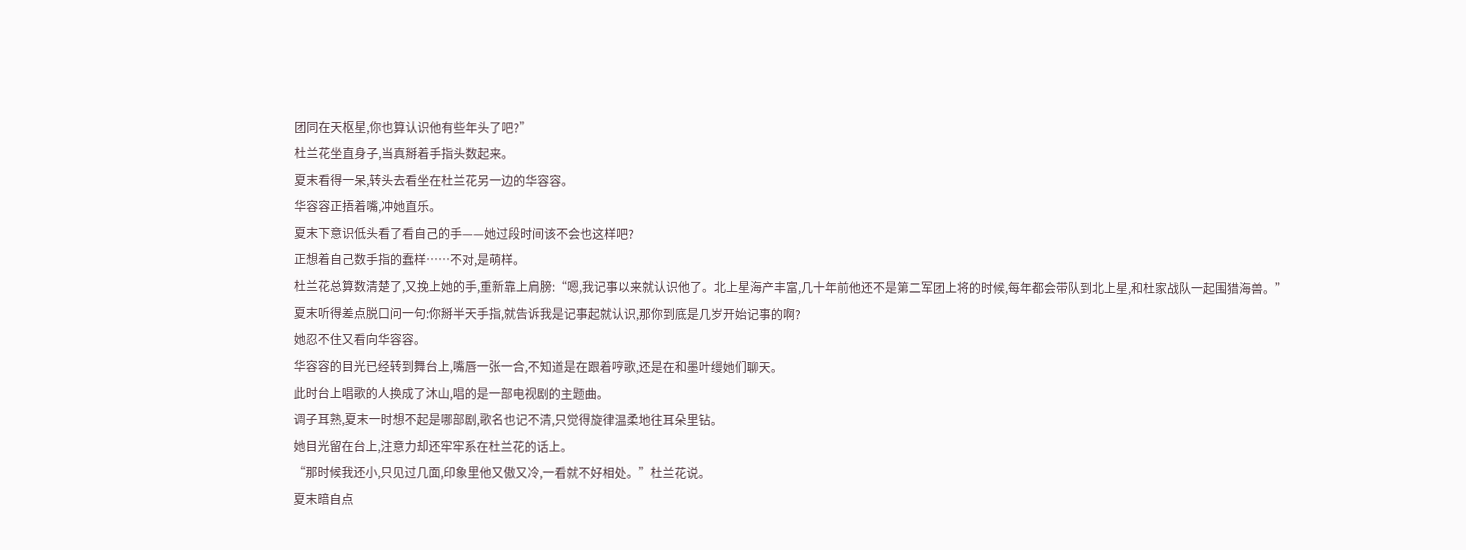团同在天枢星,你也算认识他有些年头了吧?”
杜兰花坐直身子,当真掰着手指头数起来。
夏末看得一呆,转头去看坐在杜兰花另一边的华容容。
华容容正捂着嘴,冲她直乐。
夏末下意识低头看了看自己的手——她过段时间该不会也这样吧?
正想着自己数手指的蠢样……不对,是萌样。
杜兰花总算数清楚了,又挽上她的手,重新靠上肩膀:“嗯,我记事以来就认识他了。北上星海产丰富,几十年前他还不是第二军团上将的时候,每年都会带队到北上星,和杜家战队一起围猎海兽。”
夏末听得差点脱口问一句:你掰半天手指,就告诉我是记事起就认识,那你到底是几岁开始记事的啊?
她忍不住又看向华容容。
华容容的目光已经转到舞台上,嘴唇一张一合,不知道是在跟着哼歌,还是在和墨叶缦她们聊天。
此时台上唱歌的人换成了沐山,唱的是一部电视剧的主题曲。
调子耳熟,夏末一时想不起是哪部剧,歌名也记不清,只觉得旋律温柔地往耳朵里钻。
她目光留在台上,注意力却还牢牢系在杜兰花的话上。
“那时候我还小,只见过几面,印象里他又傲又冷,一看就不好相处。”杜兰花说。
夏末暗自点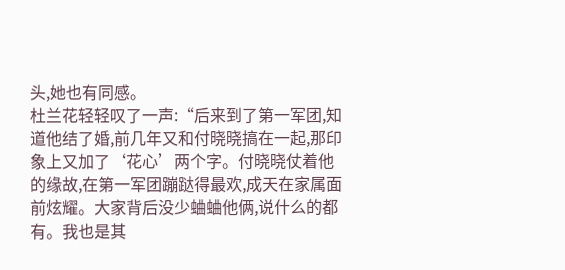头,她也有同感。
杜兰花轻轻叹了一声:“后来到了第一军团,知道他结了婚,前几年又和付晓晓搞在一起,那印象上又加了‘花心’两个字。付晓晓仗着他的缘故,在第一军团蹦跶得最欢,成天在家属面前炫耀。大家背后没少蛐蛐他俩,说什么的都有。我也是其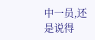中一员,还是说得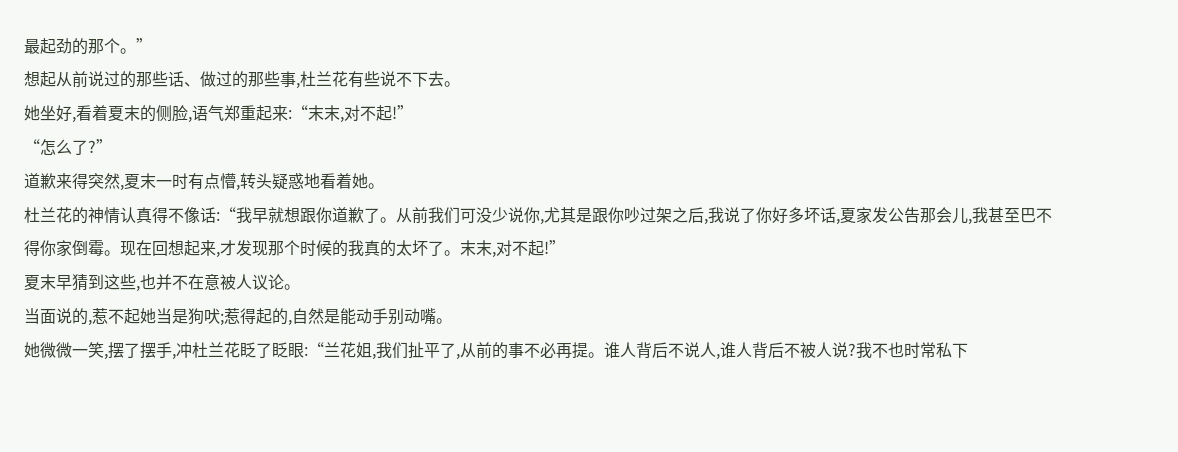最起劲的那个。”
想起从前说过的那些话、做过的那些事,杜兰花有些说不下去。
她坐好,看着夏末的侧脸,语气郑重起来:“末末,对不起!”
“怎么了?”
道歉来得突然,夏末一时有点懵,转头疑惑地看着她。
杜兰花的神情认真得不像话:“我早就想跟你道歉了。从前我们可没少说你,尤其是跟你吵过架之后,我说了你好多坏话,夏家发公告那会儿,我甚至巴不得你家倒霉。现在回想起来,才发现那个时候的我真的太坏了。末末,对不起!”
夏末早猜到这些,也并不在意被人议论。
当面说的,惹不起她当是狗吠;惹得起的,自然是能动手别动嘴。
她微微一笑,摆了摆手,冲杜兰花眨了眨眼:“兰花姐,我们扯平了,从前的事不必再提。谁人背后不说人,谁人背后不被人说?我不也时常私下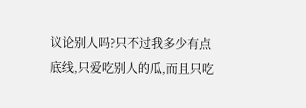议论别人吗?只不过我多少有点底线,只爱吃别人的瓜,而且只吃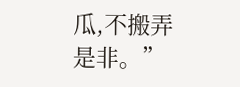瓜,不搬弄是非。”